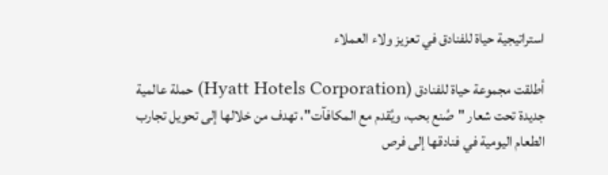استراتيجية حياة للفنادق في تعزيز ولاء العملاء

أطلقت مجموعة حياة للفنادق (Hyatt Hotels Corporation) حملة عالمية جديدة تحت شعار "صُنع بحب، ويُقدم مع المكافآت"، تهدف من خلالها إلى تحويل تجارب الطعام اليومية في فنادقها إلى فرص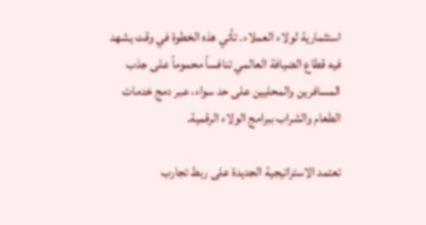استثمارية لولاء العملاء. تأتي هذه الخطوة في وقت يشهد فيه قطاع الضيافة العالمي تنافساً محموماً على جذب المسافرين والمحليين على حد سواء، عبر دمج خدمات الطعام والشراب ببرامج الولاء الرقمية.

تعتمد الاستراتيجية الجديدة على ربط تجارب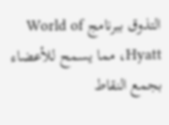التذوق ببرنامج World of Hyatt، مما يسمح للأعضاء بجمع النقاط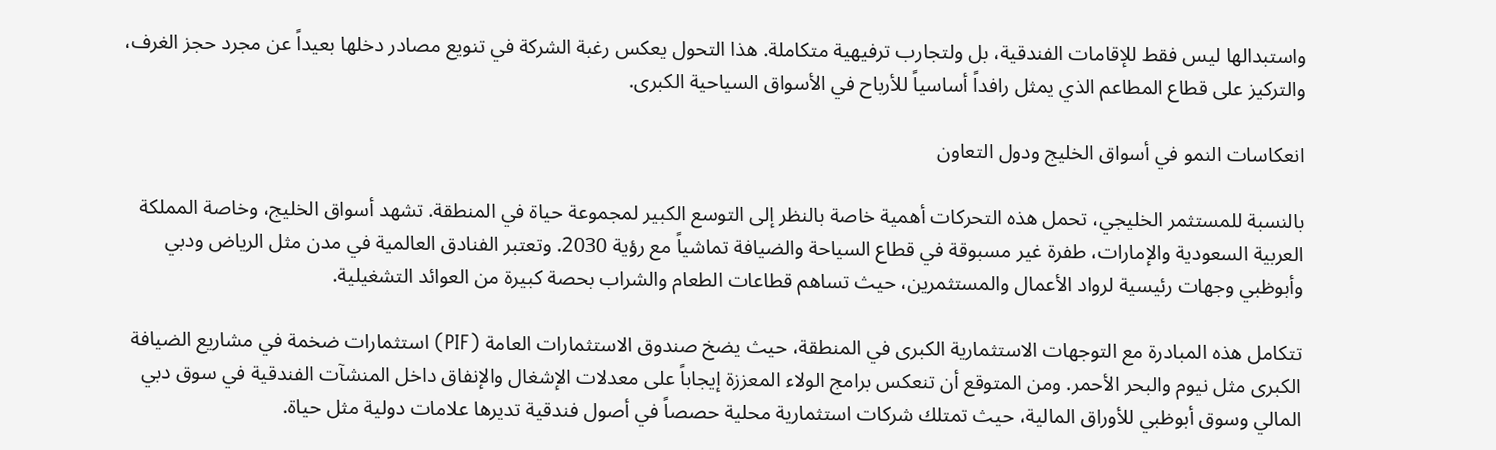واستبدالها ليس فقط للإقامات الفندقية، بل ولتجارب ترفيهية متكاملة. هذا التحول يعكس رغبة الشركة في تنويع مصادر دخلها بعيداً عن مجرد حجز الغرف، والتركيز على قطاع المطاعم الذي يمثل رافداً أساسياً للأرباح في الأسواق السياحية الكبرى.

انعكاسات النمو في أسواق الخليج ودول التعاون

بالنسبة للمستثمر الخليجي، تحمل هذه التحركات أهمية خاصة بالنظر إلى التوسع الكبير لمجموعة حياة في المنطقة. تشهد أسواق الخليج، وخاصة المملكة العربية السعودية والإمارات، طفرة غير مسبوقة في قطاع السياحة والضيافة تماشياً مع رؤية 2030. وتعتبر الفنادق العالمية في مدن مثل الرياض ودبي وأبوظبي وجهات رئيسية لرواد الأعمال والمستثمرين، حيث تساهم قطاعات الطعام والشراب بحصة كبيرة من العوائد التشغيلية.

تتكامل هذه المبادرة مع التوجهات الاستثمارية الكبرى في المنطقة، حيث يضخ صندوق الاستثمارات العامة (PIF) استثمارات ضخمة في مشاريع الضيافة الكبرى مثل نيوم والبحر الأحمر. ومن المتوقع أن تنعكس برامج الولاء المعززة إيجاباً على معدلات الإشغال والإنفاق داخل المنشآت الفندقية في سوق دبي المالي وسوق أبوظبي للأوراق المالية، حيث تمتلك شركات استثمارية محلية حصصاً في أصول فندقية تديرها علامات دولية مثل حياة.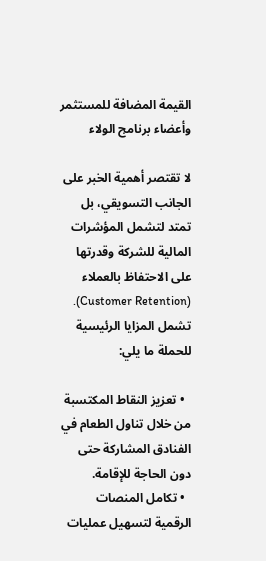القيمة المضافة للمستثمر وأعضاء برنامج الولاء

لا تقتصر أهمية الخبر على الجانب التسويقي، بل تمتد لتشمل المؤشرات المالية للشركة وقدرتها على الاحتفاظ بالعملاء (Customer Retention). تشمل المزايا الرئيسية للحملة ما يلي:

  • تعزيز النقاط المكتسبة من خلال تناول الطعام في الفنادق المشاركة حتى دون الحاجة للإقامة.
  • تكامل المنصات الرقمية لتسهيل عمليات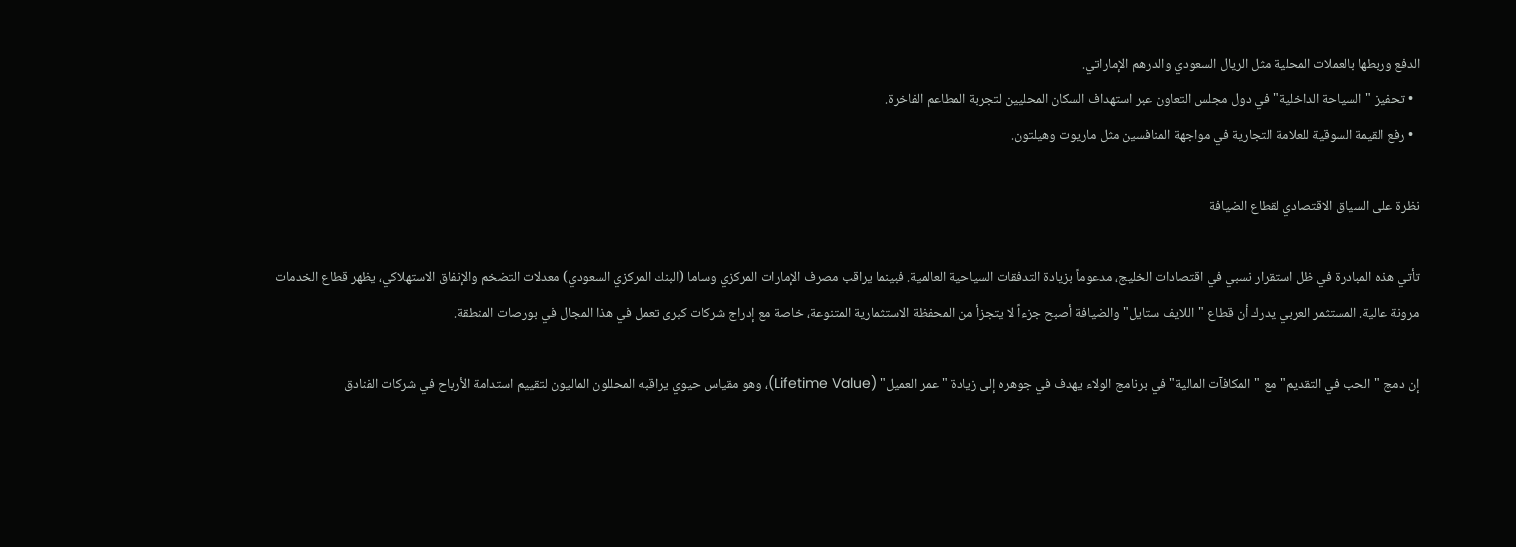الدفع وربطها بالعملات المحلية مثل الريال السعودي والدرهم الإماراتي.
  • تحفيز "السياحة الداخلية" في دول مجلس التعاون عبر استهداف السكان المحليين لتجربة المطاعم الفاخرة.
  • رفع القيمة السوقية للعلامة التجارية في مواجهة المنافسين مثل ماريوت وهيلتون.

نظرة على السياق الاقتصادي لقطاع الضيافة

تأتي هذه المبادرة في ظل استقرار نسبي في اقتصادات الخليج، مدعوماً بزيادة التدفقات السياحية العالمية. فبينما يراقب مصرف الإمارات المركزي وساما (البنك المركزي السعودي) معدلات التضخم والإنفاق الاستهلاكي، يظهر قطاع الخدمات مرونة عالية. المستثمر العربي يدرك أن قطاع "اللايف ستايل" والضيافة أصبح جزءاً لا يتجزأ من المحفظة الاستثمارية المتنوعة، خاصة مع إدراج شركات كبرى تعمل في هذا المجال في بورصات المنطقة.

إن دمج "الحب في التقديم" مع "المكافآت المالية" في برنامج الولاء يهدف في جوهره إلى زيادة "عمر العميل" (Lifetime Value)، وهو مقياس حيوي يراقبه المحللون الماليون لتقييم استدامة الأرباح في شركات الفنادق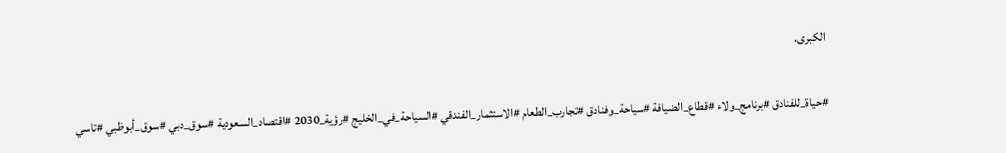الكبرى.

#حياة_للفنادق #برنامج_ولاء #قطاع_الضيافة #سياحة_وفنادق #تجارب_الطعام #الاستثمار_الفندقي #السياحة_في_الخليج #رؤية_2030 #اقتصاد_السعودية #سوق_دبي #سوق_أبوظبي #تاسي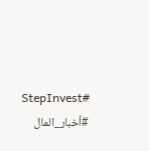#StepInvest #أخبار_المال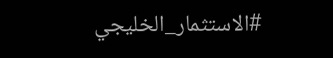#الاستثمار_الخليجي